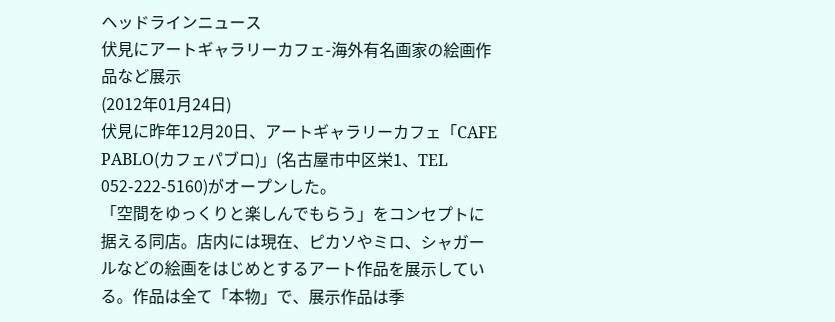ヘッドラインニュース
伏見にアートギャラリーカフェ-海外有名画家の絵画作品など展示
(2012年01月24日)
伏見に昨年12月20日、アートギャラリーカフェ「CAFE PABLO(カフェパブロ)」(名古屋市中区栄1、TEL 052-222-5160)がオープンした。
「空間をゆっくりと楽しんでもらう」をコンセプトに据える同店。店内には現在、ピカソやミロ、シャガールなどの絵画をはじめとするアート作品を展示している。作品は全て「本物」で、展示作品は季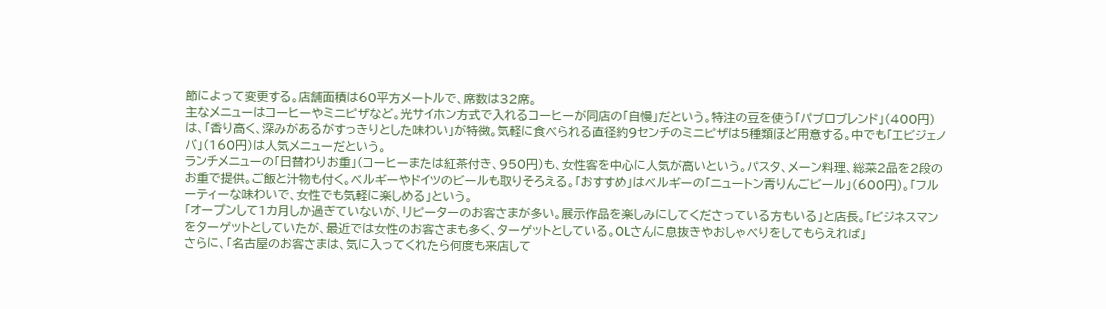節によって変更する。店舗面積は60平方メートルで、席数は32席。
主なメニューはコーヒーやミニピザなど。光サイホン方式で入れるコーヒーが同店の「自慢」だという。特注の豆を使う「パブロブレンド」(400円)は、「香り高く、深みがあるがすっきりとした味わい」が特徴。気軽に食べられる直径約9センチのミニピザは5種類ほど用意する。中でも「エビジェノバ」(160円)は人気メニューだという。
ランチメニューの「日替わりお重」(コーヒーまたは紅茶付き、950円)も、女性客を中心に人気が高いという。パスタ、メーン料理、総菜2品を2段のお重で提供。ご飯と汁物も付く。ベルギーやドイツのビールも取りそろえる。「おすすめ」はベルギーの「ニュートン青りんごビール」(600円)。「フルーティーな味わいで、女性でも気軽に楽しめる」という。
「オープンして1カ月しか過ぎていないが、リピーターのお客さまが多い。展示作品を楽しみにしてくださっている方もいる」と店長。「ビジネスマンをターゲットとしていたが、最近では女性のお客さまも多く、ターゲットとしている。OLさんに息抜きやおしゃべりをしてもらえれば」
さらに、「名古屋のお客さまは、気に入ってくれたら何度も来店して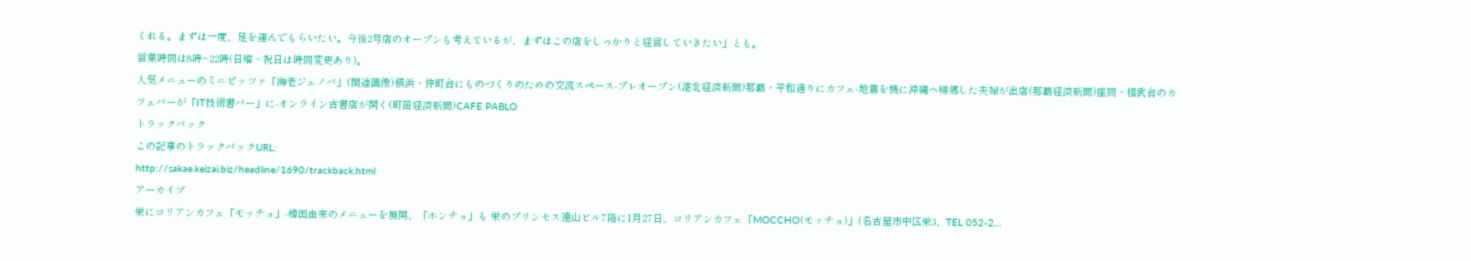くれる。まずは一度、足を運んでもらいたい。今後2号店のオープンも考えているが、まずはこの店をしっかりと経営していきたい」とも。
営業時間は8時~22時(日曜・祝日は時間変更あり)。
人気メニューのミニピッツァ「海老ジェノバ」(関連画像)横浜・仲町台にものづくりのための交流スペース-プレオープン(港北経済新聞)那覇・平和通りにカフェ-地震を機に沖縄へ帰郷した夫婦が出店(那覇経済新聞)座間・相武台のカフェバーが「IT技術書バー」に-オンライン古書店が開く(町田経済新聞)CAFE PABLO
トラックバック
この記事のトラックバックURL:
http://sakae.keizai.biz/headline/1690/trackback.html
アーカイブ
栄にコリアンカフェ「モッチョ」-韓国由来のメニューを展開、「ホンチョ」も 栄のプリンセス遠山ビル7階に1月27日、コリアンカフェ「MOCCHO(モッチョ)」(名古屋市中区栄3、TEL 052-2…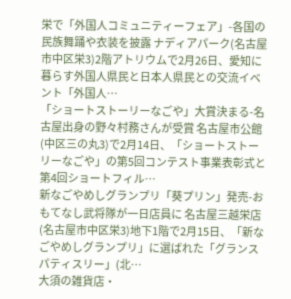栄で「外国人コミュニティーフェア」-各国の民族舞踊や衣装を披露 ナディアパーク(名古屋市中区栄3)2階アトリウムで2月26日、愛知に暮らす外国人県民と日本人県民との交流イベント「外国人…
「ショートストーリーなごや」大賞決まる-名古屋出身の野々村務さんが受賞 名古屋市公館(中区三の丸3)で2月14日、「ショートストーリーなごや」の第5回コンテスト事業表彰式と第4回ショートフィル…
新なごやめしグランプリ「葵プリン」発売-おもてなし武将隊が一日店員に 名古屋三越栄店(名古屋市中区栄3)地下1階で2月15日、「新なごやめしグランプリ」に選ばれた「グランスパティスリー」(北…
大須の雑貨店・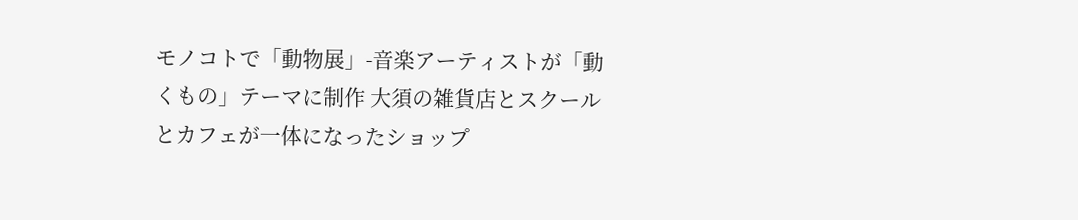モノコトで「動物展」-音楽アーティストが「動くもの」テーマに制作 大須の雑貨店とスクールとカフェが一体になったショップ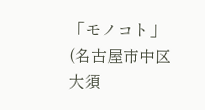「モノコト」(名古屋市中区大須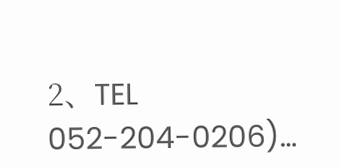2、TEL 052-204-0206)…